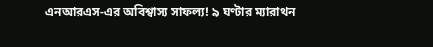এনআরএস-এর অবিশ্বাস্য সাফল্য! ৯ ঘণ্টার ম্যারাথন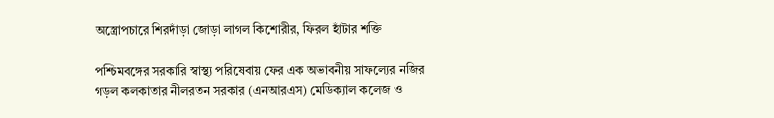অস্ত্রোপচারে শিরদাঁড়া জোড়া লাগল কিশোরীর, ফিরল হাঁটার শক্তি

পশ্চিমবঙ্গের সরকারি স্বাস্থ্য পরিষেবায় ফের এক অভাবনীয় সাফল্যের নজির গড়ল কলকাতার নীলরতন সরকার (এনআরএস) মেডিক্যাল কলেজ ও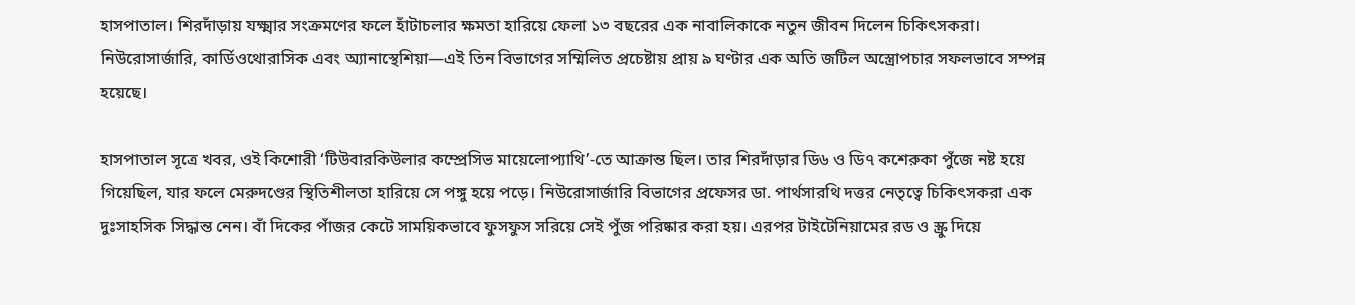হাসপাতাল। শিরদাঁড়ায় যক্ষ্মার সংক্রমণের ফলে হাঁটাচলার ক্ষমতা হারিয়ে ফেলা ১৩ বছরের এক নাবালিকাকে নতুন জীবন দিলেন চিকিৎসকরা। নিউরোসার্জারি, কার্ডিওথোরাসিক এবং অ্যানাস্থেশিয়া—এই তিন বিভাগের সম্মিলিত প্রচেষ্টায় প্রায় ৯ ঘণ্টার এক অতি জটিল অস্ত্রোপচার সফলভাবে সম্পন্ন হয়েছে।

হাসপাতাল সূত্রে খবর, ওই কিশোরী ‘টিউবারকিউলার কম্প্রেসিভ মায়েলোপ্যাথি’-তে আক্রান্ত ছিল। তার শিরদাঁড়ার ডি৬ ও ডি৭ কশেরুকা পুঁজে নষ্ট হয়ে গিয়েছিল, যার ফলে মেরুদণ্ডের স্থিতিশীলতা হারিয়ে সে পঙ্গু হয়ে পড়ে। নিউরোসার্জারি বিভাগের প্রফেসর ডা. পার্থসারথি দত্তর নেতৃত্বে চিকিৎসকরা এক দুঃসাহসিক সিদ্ধান্ত নেন। বাঁ দিকের পাঁজর কেটে সাময়িকভাবে ফুসফুস সরিয়ে সেই পুঁজ পরিষ্কার করা হয়। এরপর টাইটেনিয়ামের রড ও স্ক্রু দিয়ে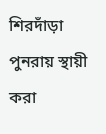শিরদাঁড়া পুনরায় স্থায়ী করা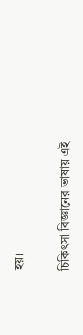হয়।

চিকিৎসা বিজ্ঞানের ভাষায় এই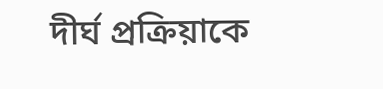দীর্ঘ প্রক্রিয়াকে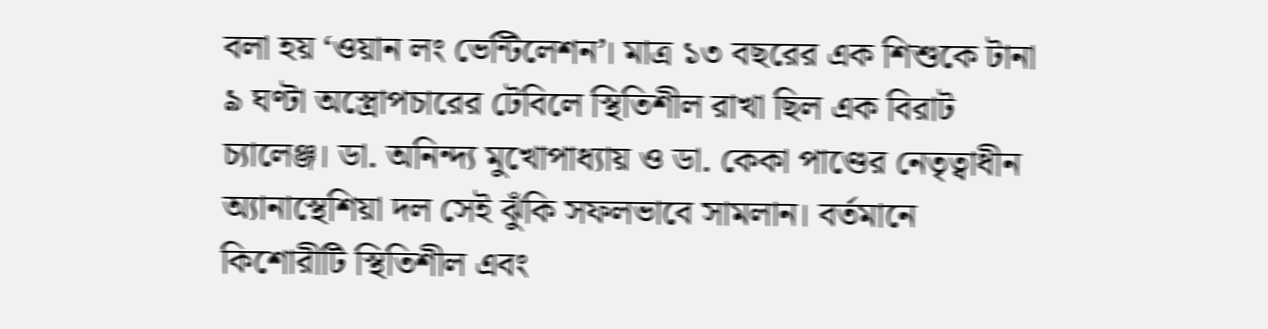বলা হয় ‘ওয়ান লং ভেন্টিলেশন’। মাত্র ১৩ বছরের এক শিশুকে টানা ৯ ঘণ্টা অস্ত্রোপচারের টেবিলে স্থিতিশীল রাখা ছিল এক বিরাট চ্যালেঞ্জ। ডা. অনিন্দ্য মুখোপাধ্যায় ও ডা. কেকা পাণ্ডের নেতৃত্বাধীন অ্যানাস্থেশিয়া দল সেই ঝুঁকি সফলভাবে সামলান। বর্তমানে কিশোরীটি স্থিতিশীল এবং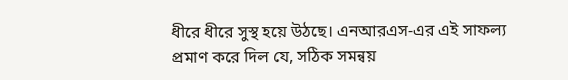ধীরে ধীরে সুস্থ হয়ে উঠছে। এনআরএস-এর এই সাফল্য প্রমাণ করে দিল যে, সঠিক সমন্বয়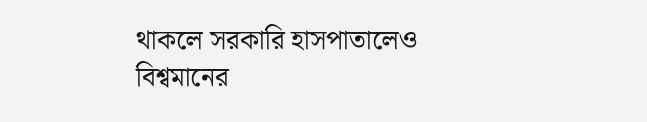থাকলে সরকারি হাসপাতালেও বিশ্বমানের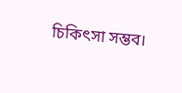চিকিৎসা সম্ভব।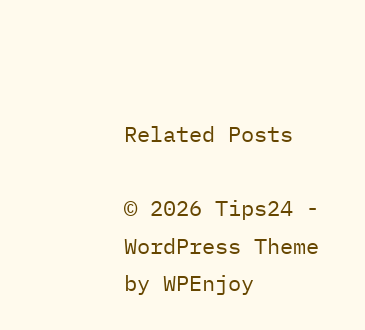Related Posts

© 2026 Tips24 - WordPress Theme by WPEnjoy